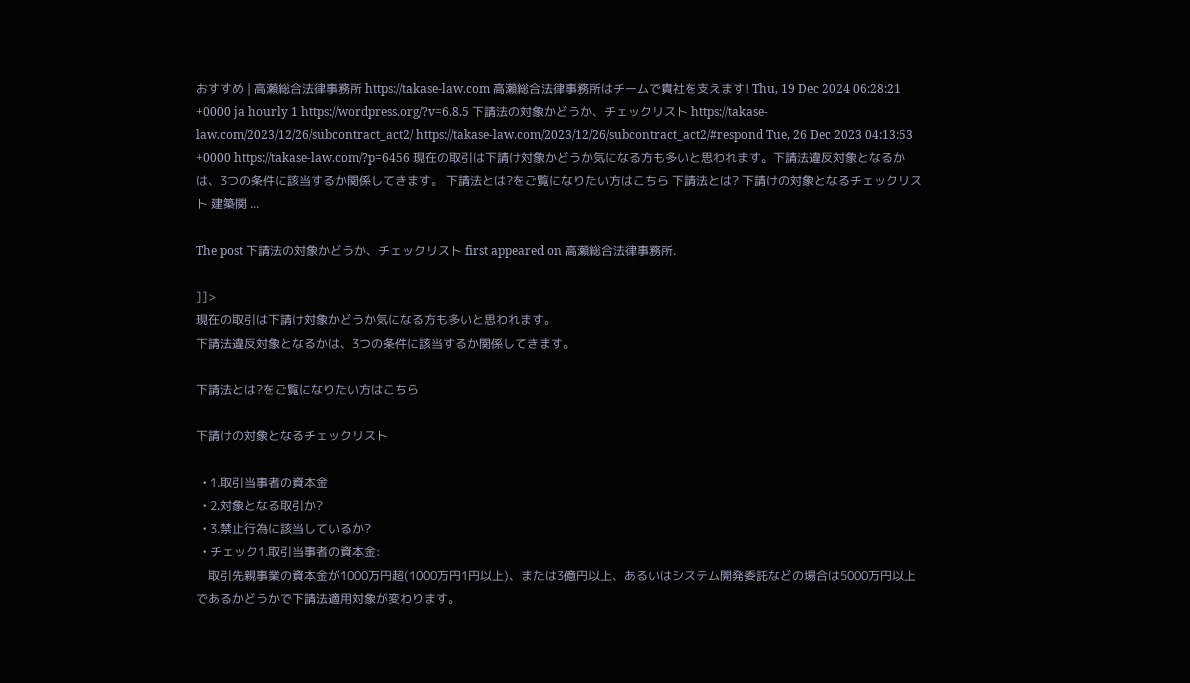おすすめ | 高瀬総合法律事務所 https://takase-law.com 高瀬総合法律事務所はチームで貴社を支えます! Thu, 19 Dec 2024 06:28:21 +0000 ja hourly 1 https://wordpress.org/?v=6.8.5 下請法の対象かどうか、チェックリスト https://takase-law.com/2023/12/26/subcontract_act2/ https://takase-law.com/2023/12/26/subcontract_act2/#respond Tue, 26 Dec 2023 04:13:53 +0000 https://takase-law.com/?p=6456 現在の取引は下請け対象かどうか気になる方も多いと思われます。下請法違反対象となるかは、3つの条件に該当するか関係してきます。 下請法とは?をご覧になりたい方はこちら 下請法とは? 下請けの対象となるチェックリスト 建築関 ...

The post 下請法の対象かどうか、チェックリスト first appeared on 高瀬総合法律事務所.

]]>
現在の取引は下請け対象かどうか気になる方も多いと思われます。
下請法違反対象となるかは、3つの条件に該当するか関係してきます。

下請法とは?をご覧になりたい方はこちら

下請けの対象となるチェックリスト

  • 1.取引当事者の資本金
  • 2.対象となる取引か?
  • 3.禁止行為に該当しているか?
  • チェック1.取引当事者の資本金:
    取引先親事業の資本金が1000万円超(1000万円1円以上)、または3億円以上、あるいはシステム開発委託などの場合は5000万円以上であるかどうかで下請法適用対象が変わります。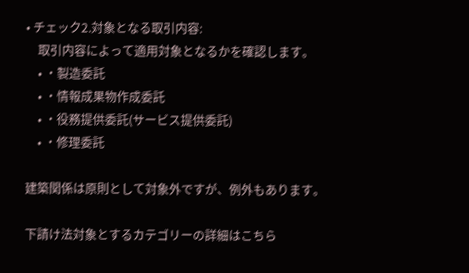• チェック2.対象となる取引内容:
    取引内容によって適用対象となるかを確認します。
    • ・製造委託
    • ・情報成果物作成委託
    • ・役務提供委託(サービス提供委託)
    • ・修理委託

建築関係は原則として対象外ですが、例外もあります。

下請け法対象とするカテゴリーの詳細はこちら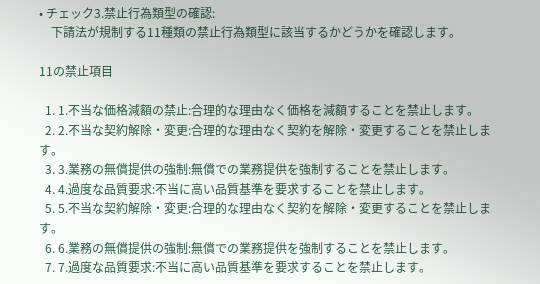• チェック3.禁止行為類型の確認:
    下請法が規制する11種類の禁止行為類型に該当するかどうかを確認します。

11の禁止項目

  1. 1.不当な価格減額の禁止:合理的な理由なく価格を減額することを禁止します。
  2. 2.不当な契約解除・変更:合理的な理由なく契約を解除・変更することを禁止します。
  3. 3.業務の無償提供の強制:無償での業務提供を強制することを禁止します。
  4. 4.過度な品質要求:不当に高い品質基準を要求することを禁止します。
  5. 5.不当な契約解除・変更:合理的な理由なく契約を解除・変更することを禁止します。
  6. 6.業務の無償提供の強制:無償での業務提供を強制することを禁止します。
  7. 7.過度な品質要求:不当に高い品質基準を要求することを禁止します。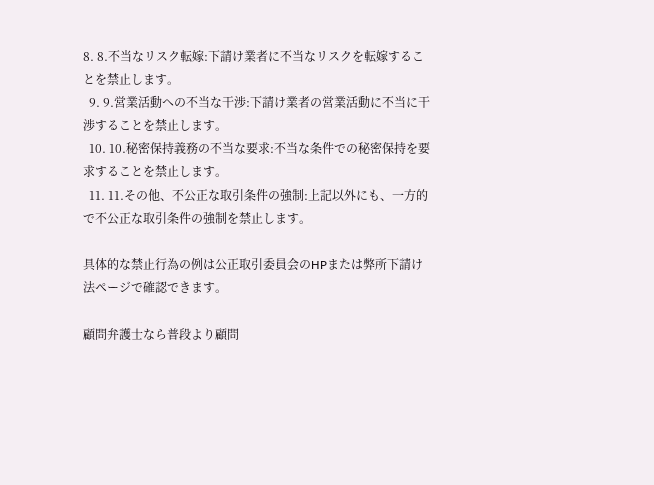8. 8.不当なリスク転嫁:下請け業者に不当なリスクを転嫁することを禁止します。
  9. 9.営業活動への不当な干渉:下請け業者の営業活動に不当に干渉することを禁止します。
  10. 10.秘密保持義務の不当な要求:不当な条件での秘密保持を要求することを禁止します。
  11. 11.その他、不公正な取引条件の強制:上記以外にも、一方的で不公正な取引条件の強制を禁止します。

具体的な禁止行為の例は公正取引委員会のHPまたは弊所下請け法ページで確認できます。

顧問弁護士なら普段より顧問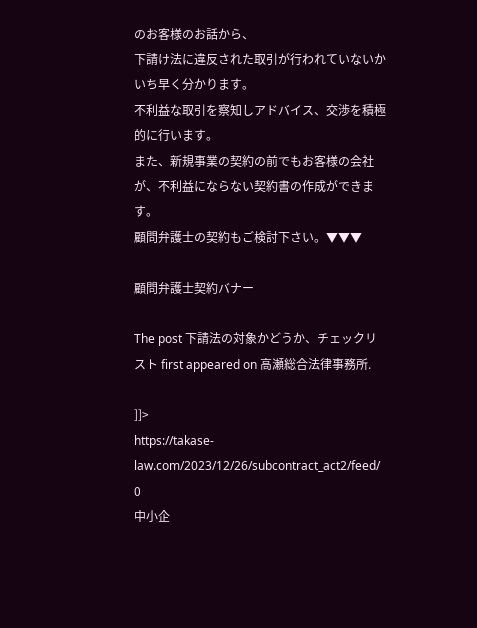のお客様のお話から、
下請け法に違反された取引が行われていないかいち早く分かります。
不利益な取引を察知しアドバイス、交渉を積極的に行います。
また、新規事業の契約の前でもお客様の会社が、不利益にならない契約書の作成ができます。
顧問弁護士の契約もご検討下さい。▼▼▼

顧問弁護士契約バナー

The post 下請法の対象かどうか、チェックリスト first appeared on 高瀬総合法律事務所.

]]>
https://takase-law.com/2023/12/26/subcontract_act2/feed/ 0
中小企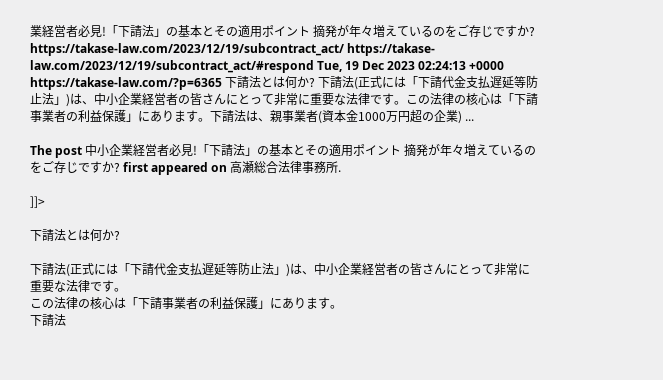業経営者必見!「下請法」の基本とその適用ポイント 摘発が年々増えているのをご存じですか? https://takase-law.com/2023/12/19/subcontract_act/ https://takase-law.com/2023/12/19/subcontract_act/#respond Tue, 19 Dec 2023 02:24:13 +0000 https://takase-law.com/?p=6365 下請法とは何か? 下請法(正式には「下請代金支払遅延等防止法」)は、中小企業経営者の皆さんにとって非常に重要な法律です。この法律の核心は「下請事業者の利益保護」にあります。下請法は、親事業者(資本金1000万円超の企業) ...

The post 中小企業経営者必見!「下請法」の基本とその適用ポイント 摘発が年々増えているのをご存じですか? first appeared on 高瀬総合法律事務所.

]]>

下請法とは何か?

下請法(正式には「下請代金支払遅延等防止法」)は、中小企業経営者の皆さんにとって非常に重要な法律です。
この法律の核心は「下請事業者の利益保護」にあります。
下請法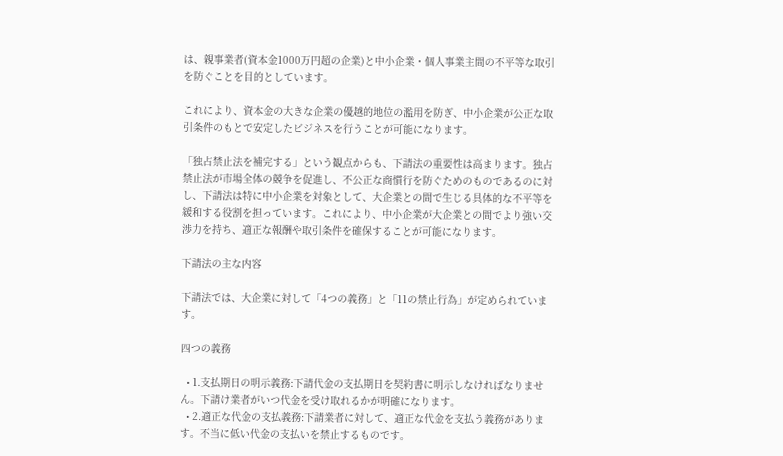は、親事業者(資本金1000万円超の企業)と中小企業・個人事業主間の不平等な取引を防ぐことを目的としています。

これにより、資本金の大きな企業の優越的地位の濫用を防ぎ、中小企業が公正な取引条件のもとで安定したビジネスを行うことが可能になります。

「独占禁止法を補完する」という観点からも、下請法の重要性は高まります。独占禁止法が市場全体の競争を促進し、不公正な商慣行を防ぐためのものであるのに対し、下請法は特に中小企業を対象として、大企業との間で生じる具体的な不平等を緩和する役割を担っています。これにより、中小企業が大企業との間でより強い交渉力を持ち、適正な報酬や取引条件を確保することが可能になります。

下請法の主な内容

下請法では、大企業に対して「4つの義務」と「11の禁止行為」が定められています。

四つの義務

  • 1.支払期日の明示義務:下請代金の支払期日を契約書に明示しなければなりません。下請け業者がいつ代金を受け取れるかが明確になります。
  • 2.適正な代金の支払義務:下請業者に対して、適正な代金を支払う義務があります。不当に低い代金の支払いを禁止するものです。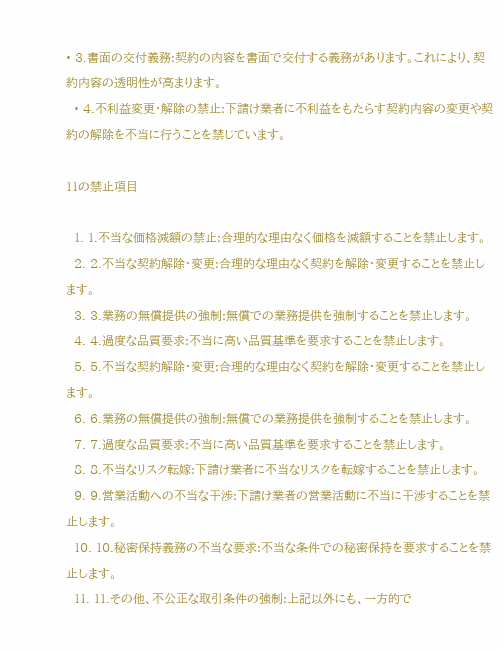• 3.書面の交付義務:契約の内容を書面で交付する義務があります。これにより、契約内容の透明性が高まります。
  • 4.不利益変更・解除の禁止:下請け業者に不利益をもたらす契約内容の変更や契約の解除を不当に行うことを禁じています。

11の禁止項目

  1. 1.不当な価格減額の禁止:合理的な理由なく価格を減額することを禁止します。
  2. 2.不当な契約解除・変更:合理的な理由なく契約を解除・変更することを禁止します。
  3. 3.業務の無償提供の強制:無償での業務提供を強制することを禁止します。
  4. 4.過度な品質要求:不当に高い品質基準を要求することを禁止します。
  5. 5.不当な契約解除・変更:合理的な理由なく契約を解除・変更することを禁止します。
  6. 6.業務の無償提供の強制:無償での業務提供を強制することを禁止します。
  7. 7.過度な品質要求:不当に高い品質基準を要求することを禁止します。
  8. 8.不当なリスク転嫁:下請け業者に不当なリスクを転嫁することを禁止します。
  9. 9.営業活動への不当な干渉:下請け業者の営業活動に不当に干渉することを禁止します。
  10. 10.秘密保持義務の不当な要求:不当な条件での秘密保持を要求することを禁止します。
  11. 11.その他、不公正な取引条件の強制:上記以外にも、一方的で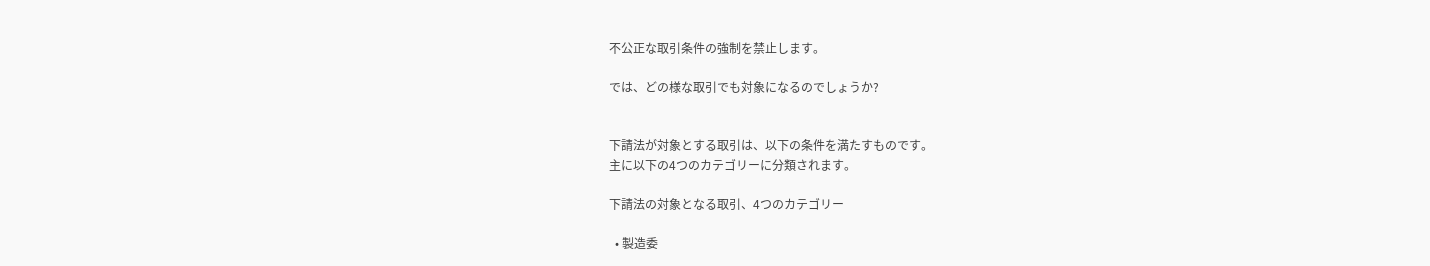不公正な取引条件の強制を禁止します。

では、どの様な取引でも対象になるのでしょうか?


下請法が対象とする取引は、以下の条件を満たすものです。
主に以下の4つのカテゴリーに分類されます。

下請法の対象となる取引、4つのカテゴリー

  • 製造委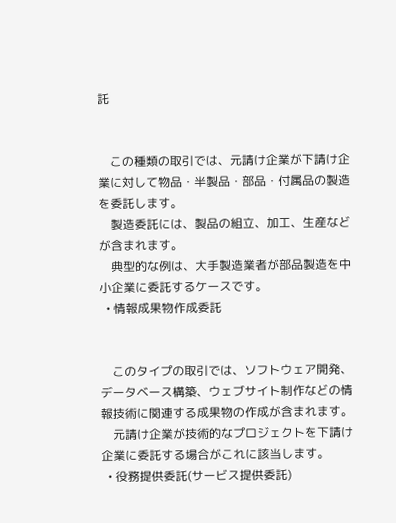託


    この種類の取引では、元請け企業が下請け企業に対して物品・半製品・部品・付属品の製造を委託します。
    製造委託には、製品の組立、加工、生産などが含まれます。
    典型的な例は、大手製造業者が部品製造を中小企業に委託するケースです。
  • 情報成果物作成委託


    このタイプの取引では、ソフトウェア開発、データベース構築、ウェブサイト制作などの情報技術に関連する成果物の作成が含まれます。
    元請け企業が技術的なプロジェクトを下請け企業に委託する場合がこれに該当します。
  • 役務提供委託(サービス提供委託)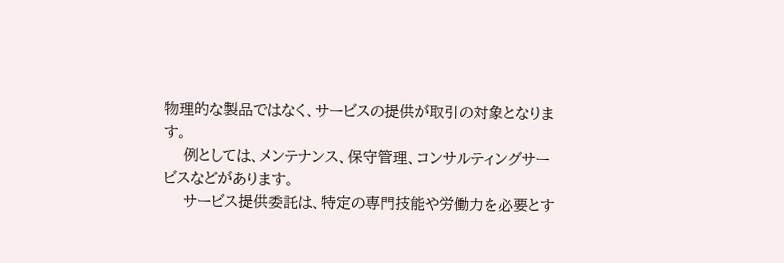物理的な製品ではなく、サービスの提供が取引の対象となります。
    例としては、メンテナンス、保守管理、コンサルティングサービスなどがあります。
    サービス提供委託は、特定の専門技能や労働力を必要とす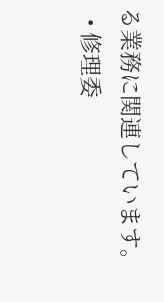る業務に関連しています。
  • 修理委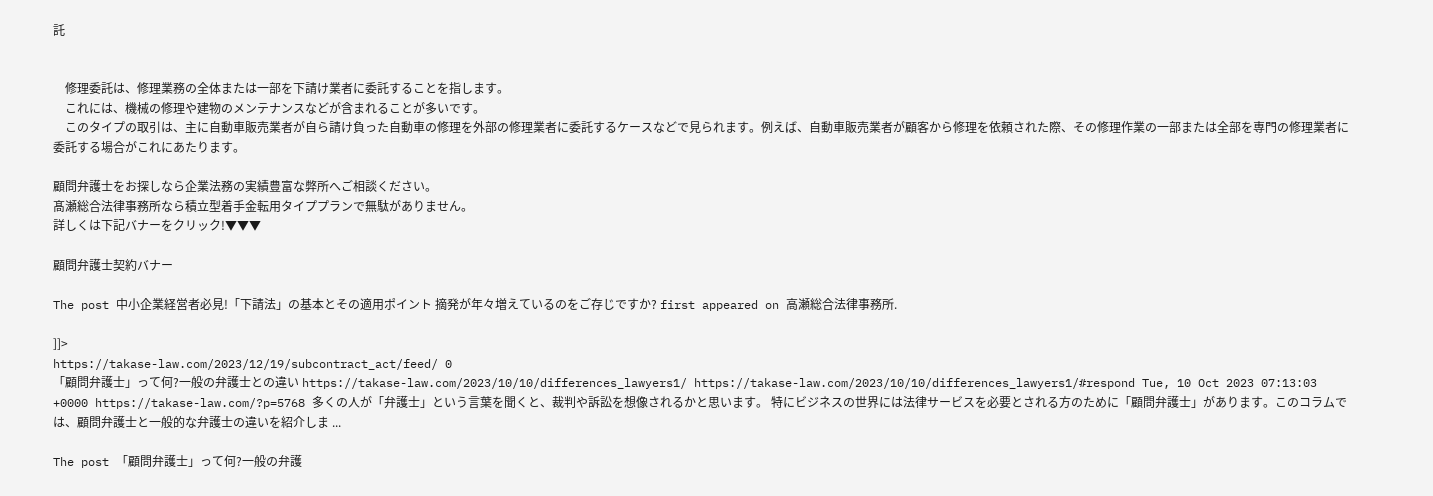託


    修理委託は、修理業務の全体または一部を下請け業者に委託することを指します。
    これには、機械の修理や建物のメンテナンスなどが含まれることが多いです。
    このタイプの取引は、主に自動車販売業者が自ら請け負った自動車の修理を外部の修理業者に委託するケースなどで見られます。例えば、自動車販売業者が顧客から修理を依頼された際、その修理作業の一部または全部を専門の修理業者に委託する場合がこれにあたります。

顧問弁護士をお探しなら企業法務の実績豊富な弊所へご相談ください。
髙瀬総合法律事務所なら積立型着手金転用タイププランで無駄がありません。
詳しくは下記バナーをクリック!▼▼▼

顧問弁護士契約バナー

The post 中小企業経営者必見!「下請法」の基本とその適用ポイント 摘発が年々増えているのをご存じですか? first appeared on 高瀬総合法律事務所.

]]>
https://takase-law.com/2023/12/19/subcontract_act/feed/ 0
「顧問弁護士」って何?一般の弁護士との違い https://takase-law.com/2023/10/10/differences_lawyers1/ https://takase-law.com/2023/10/10/differences_lawyers1/#respond Tue, 10 Oct 2023 07:13:03 +0000 https://takase-law.com/?p=5768 多くの人が「弁護士」という言葉を聞くと、裁判や訴訟を想像されるかと思います。 特にビジネスの世界には法律サービスを必要とされる方のために「顧問弁護士」があります。このコラムでは、顧問弁護士と一般的な弁護士の違いを紹介しま ...

The post 「顧問弁護士」って何?一般の弁護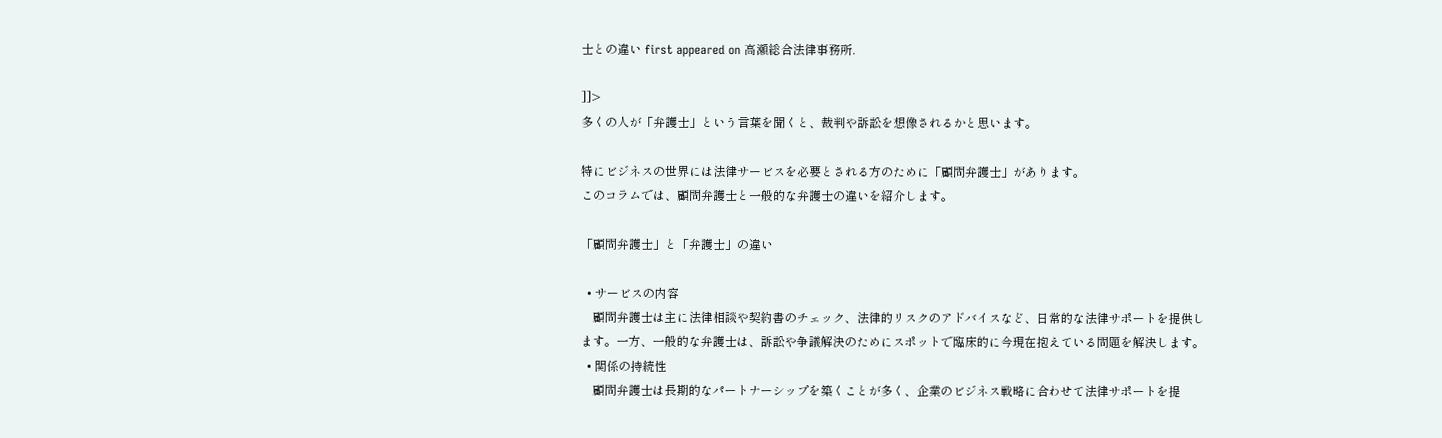士との違い first appeared on 高瀬総合法律事務所.

]]>
多くの人が「弁護士」という言葉を聞くと、裁判や訴訟を想像されるかと思います。

特にビジネスの世界には法律サービスを必要とされる方のために「顧問弁護士」があります。
このコラムでは、顧問弁護士と一般的な弁護士の違いを紹介します。

「顧問弁護士」と「弁護士」の違い

  • サービスの内容
    顧問弁護士は主に法律相談や契約書のチェック、法律的リスクのアドバイスなど、日常的な法律サポートを提供します。一方、一般的な弁護士は、訴訟や争議解決のためにスポットで臨床的に今現在抱えている問題を解決します。
  • 関係の持続性
    顧問弁護士は長期的なパートナーシップを築くことが多く、企業のビジネス戦略に合わせて法律サポートを提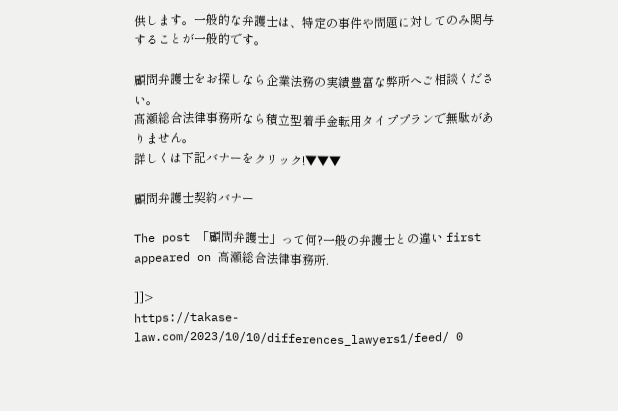供します。一般的な弁護士は、特定の事件や問題に対してのみ関与することが一般的です。

顧問弁護士をお探しなら企業法務の実績豊富な弊所へご相談ください。
髙瀬総合法律事務所なら積立型着手金転用タイププランで無駄がありません。
詳しくは下記バナーをクリック!▼▼▼

顧問弁護士契約バナー

The post 「顧問弁護士」って何?一般の弁護士との違い first appeared on 高瀬総合法律事務所.

]]>
https://takase-law.com/2023/10/10/differences_lawyers1/feed/ 0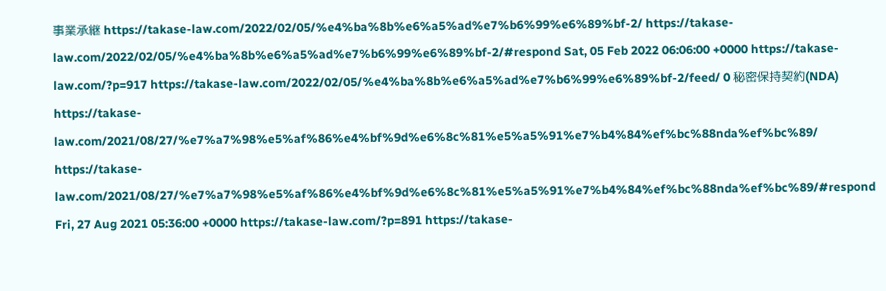事業承継 https://takase-law.com/2022/02/05/%e4%ba%8b%e6%a5%ad%e7%b6%99%e6%89%bf-2/ https://takase-law.com/2022/02/05/%e4%ba%8b%e6%a5%ad%e7%b6%99%e6%89%bf-2/#respond Sat, 05 Feb 2022 06:06:00 +0000 https://takase-law.com/?p=917 https://takase-law.com/2022/02/05/%e4%ba%8b%e6%a5%ad%e7%b6%99%e6%89%bf-2/feed/ 0 秘密保持契約(NDA) https://takase-law.com/2021/08/27/%e7%a7%98%e5%af%86%e4%bf%9d%e6%8c%81%e5%a5%91%e7%b4%84%ef%bc%88nda%ef%bc%89/ https://takase-law.com/2021/08/27/%e7%a7%98%e5%af%86%e4%bf%9d%e6%8c%81%e5%a5%91%e7%b4%84%ef%bc%88nda%ef%bc%89/#respond Fri, 27 Aug 2021 05:36:00 +0000 https://takase-law.com/?p=891 https://takase-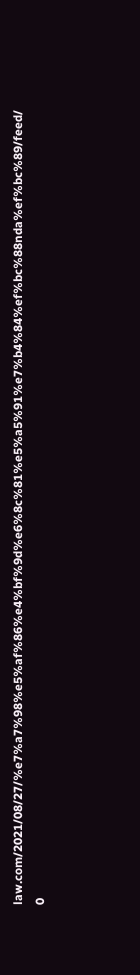law.com/2021/08/27/%e7%a7%98%e5%af%86%e4%bf%9d%e6%8c%81%e5%a5%91%e7%b4%84%ef%bc%88nda%ef%bc%89/feed/ 0